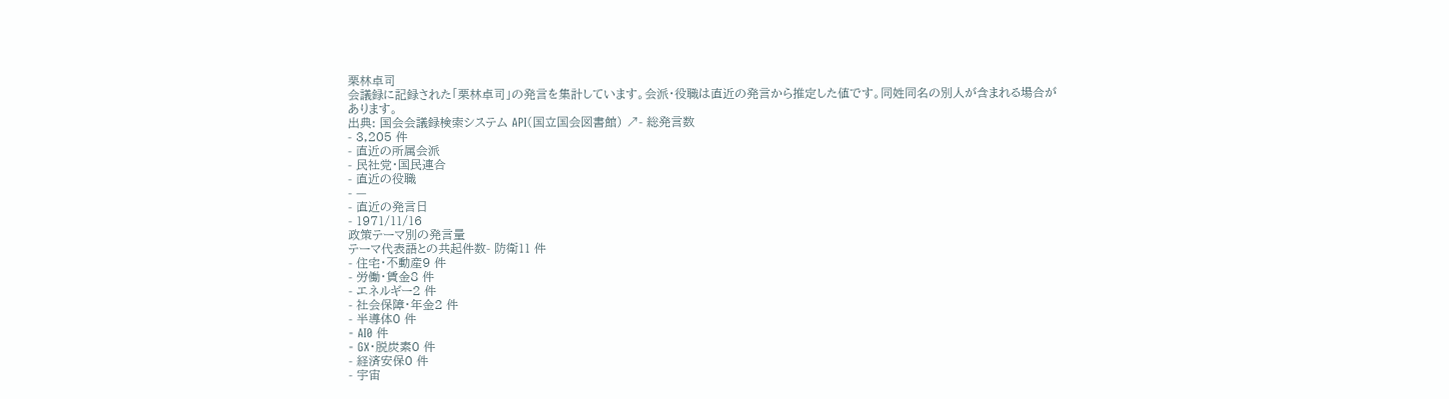栗林卓司
会議録に記録された「栗林卓司」の発言を集計しています。会派・役職は直近の発言から推定した値です。同姓同名の別人が含まれる場合があります。
出典: 国会会議録検索システム API(国立国会図書館) ↗- 総発言数
- 3,205 件
- 直近の所属会派
- 民社党・国民連合
- 直近の役職
- —
- 直近の発言日
- 1971/11/16
政策テーマ別の発言量
テーマ代表語との共起件数- 防衛11 件
- 住宅・不動産9 件
- 労働・賃金8 件
- エネルギー2 件
- 社会保障・年金2 件
- 半導体0 件
- AI0 件
- GX・脱炭素0 件
- 経済安保0 件
- 宇宙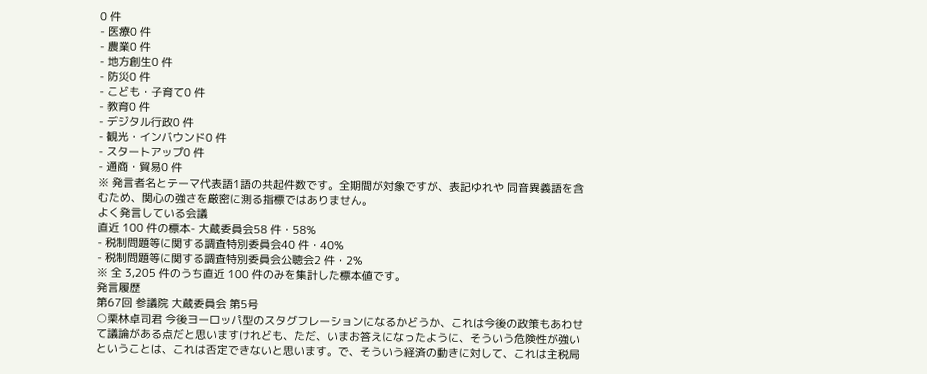0 件
- 医療0 件
- 農業0 件
- 地方創生0 件
- 防災0 件
- こども・子育て0 件
- 教育0 件
- デジタル行政0 件
- 観光・インバウンド0 件
- スタートアップ0 件
- 通商・貿易0 件
※ 発言者名とテーマ代表語1語の共起件数です。全期間が対象ですが、表記ゆれや 同音異義語を含むため、関心の強さを厳密に測る指標ではありません。
よく発言している会議
直近 100 件の標本- 大蔵委員会58 件・58%
- 税制問題等に関する調査特別委員会40 件・40%
- 税制問題等に関する調査特別委員会公聴会2 件・2%
※ 全 3,205 件のうち直近 100 件のみを集計した標本値です。
発言履歴
第67回 参議院 大蔵委員会 第5号
○栗林卓司君 今後ヨーロッパ型のスタグフレーションになるかどうか、これは今後の政策もあわせて議論がある点だと思いますけれども、ただ、いまお答えになったように、そういう危険性が強いということは、これは否定できないと思います。で、そういう経済の動きに対して、これは主税局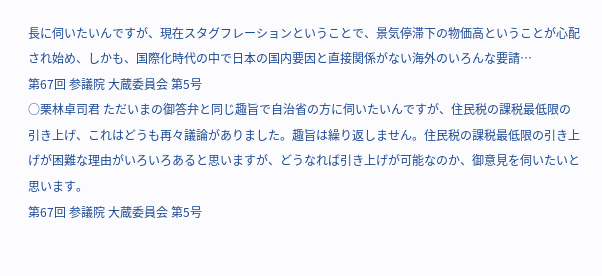長に伺いたいんですが、現在スタグフレーションということで、景気停滞下の物価高ということが心配され始め、しかも、国際化時代の中で日本の国内要因と直接関係がない海外のいろんな要請…
第67回 参議院 大蔵委員会 第5号
○栗林卓司君 ただいまの御答弁と同じ趣旨で自治省の方に伺いたいんですが、住民税の課税最低限の引き上げ、これはどうも再々議論がありました。趣旨は繰り返しません。住民税の課税最低限の引き上げが困難な理由がいろいろあると思いますが、どうなれば引き上げが可能なのか、御意見を伺いたいと思います。
第67回 参議院 大蔵委員会 第5号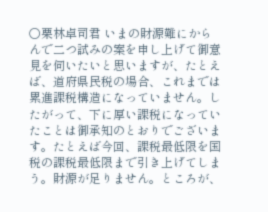○栗林卓司君 いまの財源難にからんで二つ試みの案を申し上げて御意見を伺いたいと思いますが、たとえば、道府県民税の場合、これまでは累進課税構造になっていません。したがって、下に厚い課税になっていたことは御承知のとおりでございます。たとえば今回、課税最低限を国税の課税最低限まで引き上げてしまう。財源が足りません。ところが、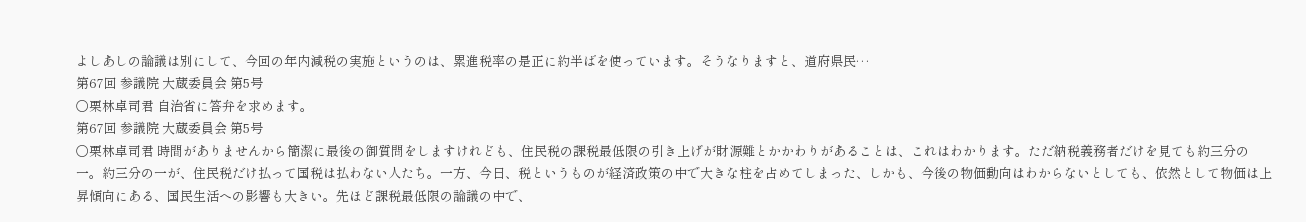よしあしの論議は別にして、今回の年内減税の実施というのは、累進税率の是正に約半ばを使っています。そうなりますと、道府県民…
第67回 参議院 大蔵委員会 第5号
○栗林卓司君 自治省に答弁を求めます。
第67回 参議院 大蔵委員会 第5号
○栗林卓司君 時間がありませんから簡潔に最後の御質問をしますけれども、住民税の課税最低限の引き上げが財源難とかかわりがあることは、これはわかります。ただ納税義務者だけを見ても約三分の一。約三分の一が、住民税だけ払って国税は払わない人たち。一方、今日、税というものが経済政策の中で大きな柱を占めてしまった、しかも、今後の物価動向はわからないとしても、依然として物価は上昇傾向にある、国民生活への影響も大きい。先ほど課税最低限の論議の中で、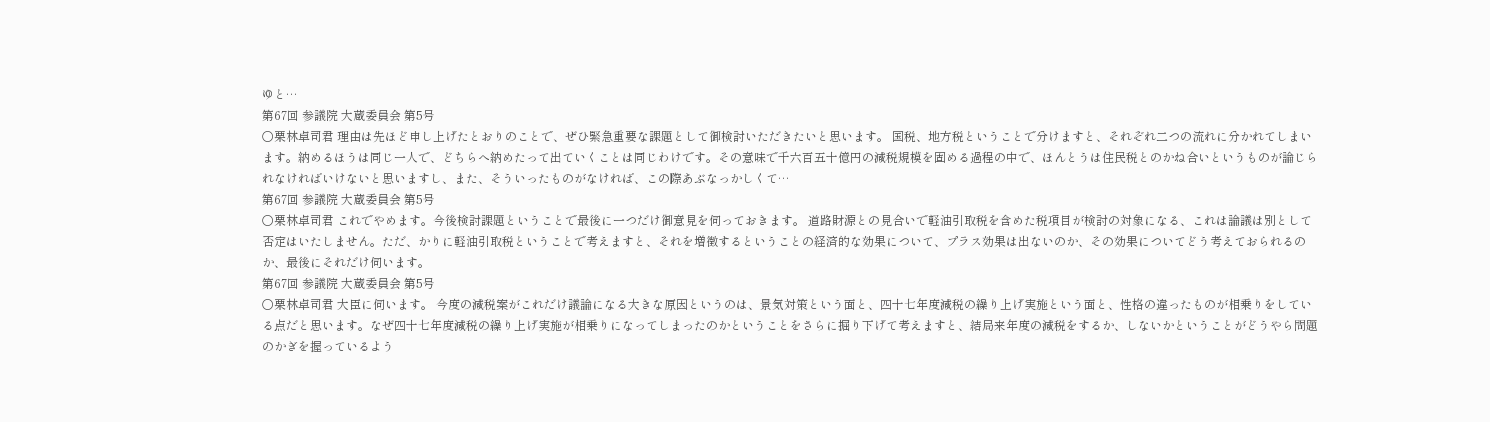ゆと…
第67回 参議院 大蔵委員会 第5号
○栗林卓司君 理由は先ほど申し上げたとおりのことで、ぜひ緊急重要な課題として御検討いただきたいと思います。 国税、地方税ということで分けますと、それぞれ二つの流れに分かれてしまいます。納めるほうは同じ一人で、どちらへ納めたって出ていくことは同じわけです。その意味で千六百五十億円の減税規模を固める過程の中で、ほんとうは住民税とのかね合いというものが論じられなければいけないと思いますし、また、そういったものがなければ、この際あぶなっかしくて…
第67回 参議院 大蔵委員会 第5号
○栗林卓司君 これでやめます。今後検討課題ということで最後に一つだけ御意見を伺っておきます。 道路財源との見合いで軽油引取税を含めた税項目が検討の対象になる、これは論議は別として否定はいたしません。ただ、かりに軽油引取税ということで考えますと、それを増徴するということの経済的な効果について、プラス効果は出ないのか、その効果についてどう考えておられるのか、最後にそれだけ伺います。
第67回 参議院 大蔵委員会 第5号
○栗林卓司君 大臣に伺います。 今度の減税案がこれだけ議論になる大きな原因というのは、景気対策という面と、四十七年度減税の繰り上げ実施という面と、性格の違ったものが相乗りをしている点だと思います。なぜ四十七年度減税の繰り上げ実施が相乗りになってしまったのかということをさらに掘り下げて考えますと、結局来年度の減税をするか、しないかということがどうやら問題のかぎを握っているよう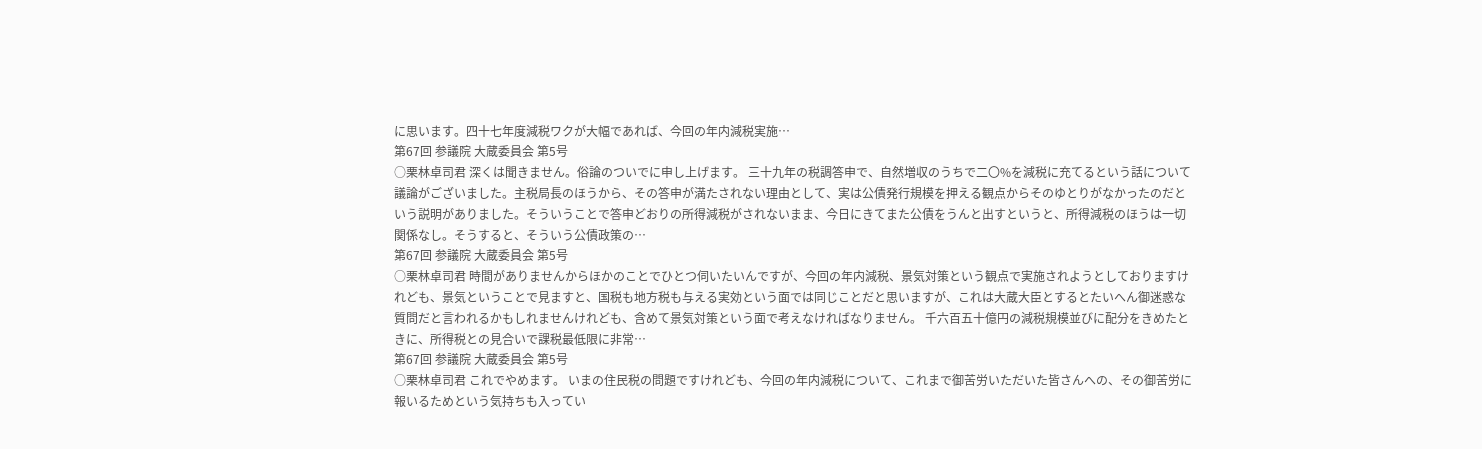に思います。四十七年度減税ワクが大幅であれば、今回の年内減税実施…
第67回 参議院 大蔵委員会 第5号
○栗林卓司君 深くは聞きません。俗論のついでに申し上げます。 三十九年の税調答申で、自然増収のうちで二〇%を減税に充てるという話について議論がございました。主税局長のほうから、その答申が満たされない理由として、実は公債発行規模を押える観点からそのゆとりがなかったのだという説明がありました。そういうことで答申どおりの所得減税がされないまま、今日にきてまた公債をうんと出すというと、所得減税のほうは一切関係なし。そうすると、そういう公債政策の…
第67回 参議院 大蔵委員会 第5号
○栗林卓司君 時間がありませんからほかのことでひとつ伺いたいんですが、今回の年内減税、景気対策という観点で実施されようとしておりますけれども、景気ということで見ますと、国税も地方税も与える実効という面では同じことだと思いますが、これは大蔵大臣とするとたいへん御迷惑な質問だと言われるかもしれませんけれども、含めて景気対策という面で考えなければなりません。 千六百五十億円の減税規模並びに配分をきめたときに、所得税との見合いで課税最低限に非常…
第67回 参議院 大蔵委員会 第5号
○栗林卓司君 これでやめます。 いまの住民税の問題ですけれども、今回の年内減税について、これまで御苦労いただいた皆さんへの、その御苦労に報いるためという気持ちも入ってい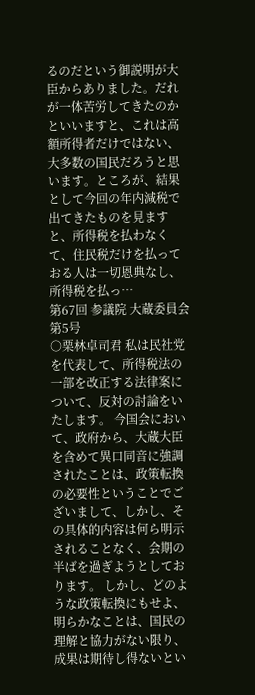るのだという御説明が大臣からありました。だれが一体苦労してきたのかといいますと、これは高額所得者だけではない、大多数の国民だろうと思います。ところが、結果として今回の年内減税で出てきたものを見ますと、所得税を払わなくて、住民税だけを払っておる人は一切恩典なし、所得税を払っ…
第67回 参議院 大蔵委員会 第5号
○栗林卓司君 私は民社党を代表して、所得税法の一部を改正する法律案について、反対の討論をいたします。 今国会において、政府から、大蔵大臣を含めて異口同音に強調されたことは、政策転換の必要性ということでございまして、しかし、その具体的内容は何ら明示されることなく、会期の半ばを過ぎようとしております。 しかし、どのような政策転換にもせよ、明らかなことは、国民の理解と協力がない限り、成果は期待し得ないとい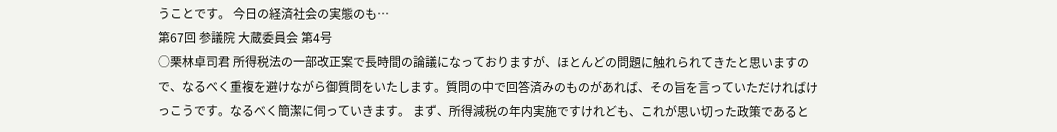うことです。 今日の経済社会の実態のも…
第67回 参議院 大蔵委員会 第4号
○栗林卓司君 所得税法の一部改正案で長時間の論議になっておりますが、ほとんどの問題に触れられてきたと思いますので、なるべく重複を避けながら御質問をいたします。質問の中で回答済みのものがあれば、その旨を言っていただければけっこうです。なるべく簡潔に伺っていきます。 まず、所得減税の年内実施ですけれども、これが思い切った政策であると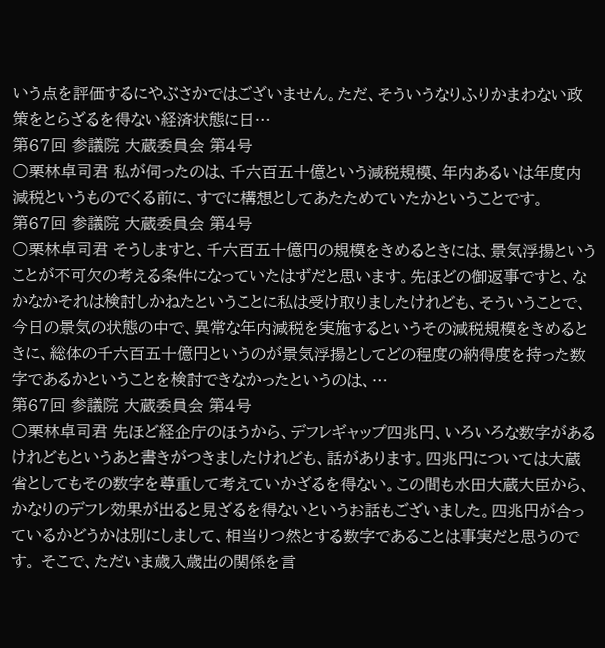いう点を評価するにやぶさかではございません。ただ、そういうなりふりかまわない政策をとらざるを得ない経済状態に日…
第67回 参議院 大蔵委員会 第4号
○栗林卓司君 私が伺ったのは、千六百五十億という減税規模、年内あるいは年度内減税というものでくる前に、すでに構想としてあたためていたかということです。
第67回 参議院 大蔵委員会 第4号
○栗林卓司君 そうしますと、千六百五十億円の規模をきめるときには、景気浮揚ということが不可欠の考える条件になっていたはずだと思います。先ほどの御返事ですと、なかなかそれは検討しかねたということに私は受け取りましたけれども、そういうことで、今日の景気の状態の中で、異常な年内減税を実施するというその減税規模をきめるときに、総体の千六百五十億円というのが景気浮揚としてどの程度の納得度を持った数字であるかということを検討できなかったというのは、…
第67回 参議院 大蔵委員会 第4号
○栗林卓司君 先ほど経企庁のほうから、デフレギャップ四兆円、いろいろな数字があるけれどもというあと書きがつきましたけれども、話があります。四兆円については大蔵省としてもその数字を尊重して考えていかざるを得ない。この間も水田大蔵大臣から、かなりのデフレ効果が出ると見ざるを得ないというお話もございました。四兆円が合っているかどうかは別にしまして、相当りつ然とする数字であることは事実だと思うのです。 そこで、ただいま歳入歳出の関係を言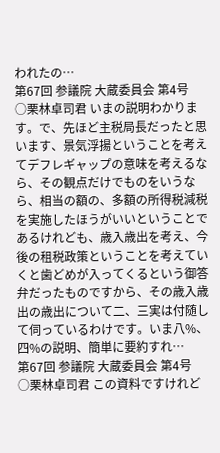われたの…
第67回 参議院 大蔵委員会 第4号
○栗林卓司君 いまの説明わかります。で、先ほど主税局長だったと思います、景気浮揚ということを考えてデフレギャップの意味を考えるなら、その観点だけでものをいうなら、相当の額の、多額の所得税減税を実施したほうがいいということであるけれども、歳入歳出を考え、今後の租税政策ということを考えていくと歯どめが入ってくるという御答弁だったものですから、その歳入歳出の歳出について二、三実は付随して伺っているわけです。いま八%、四%の説明、簡単に要約すれ…
第67回 参議院 大蔵委員会 第4号
○栗林卓司君 この資料ですけれど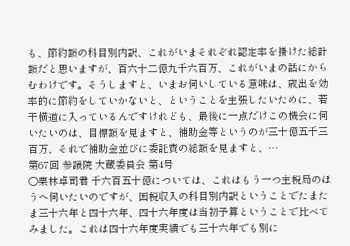も、節約額の科目別内訳、これがいまそれぞれ認定率を掛けた総計額だと思いますが、百六十二億九千六百万、これがいまの話にからむわけです。そうしますと、いまお伺いしている意味は、歳出を効率的に節約をしていかないと、ということを主張したいために、若干横道に入っているんですけれども、最後に一点だけこの機会に伺いたいのは、目標額を見ますと、補助金等というのが三十億五千三百万、それで補助金並びに委託費の総額を見ますと、…
第67回 参議院 大蔵委員会 第4号
○栗林卓司君 千六百五十億については、これはもう一つ主税局のほうへ伺いたいのですが、国税収入の科目別内訳ということでたまたま三十六年と四十六年、四十六年度は当初予算ということで比べてみました。これは四十六年度実績でも三十六年でも別に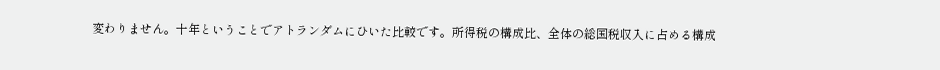変わりません。十年ということでアトランダムにひいた比較です。所得税の構成比、全体の総国税収入に占める構成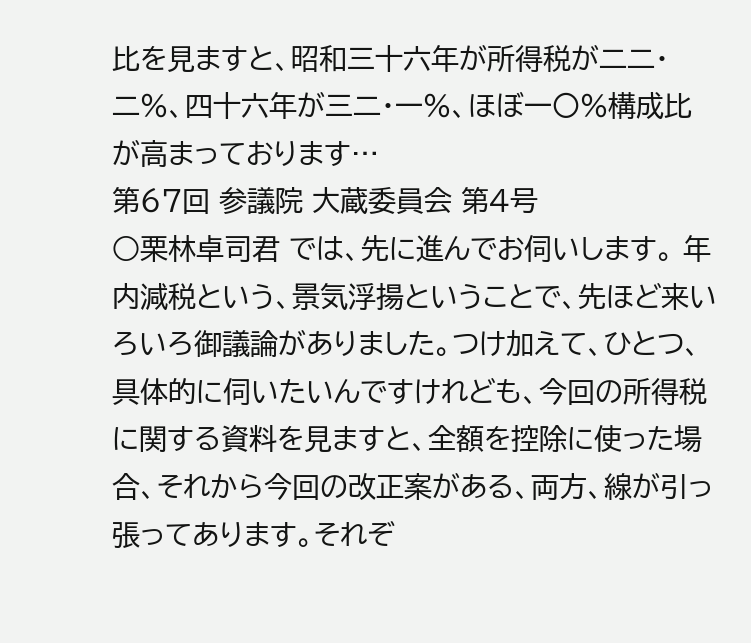比を見ますと、昭和三十六年が所得税が二二・二%、四十六年が三二・一%、ほぼ一〇%構成比が高まっております…
第67回 参議院 大蔵委員会 第4号
○栗林卓司君 では、先に進んでお伺いします。 年内減税という、景気浮揚ということで、先ほど来いろいろ御議論がありました。つけ加えて、ひとつ、具体的に伺いたいんですけれども、今回の所得税に関する資料を見ますと、全額を控除に使った場合、それから今回の改正案がある、両方、線が引っ張ってあります。それぞ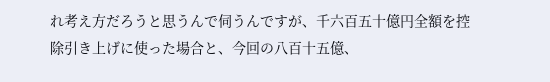れ考え方だろうと思うんで伺うんですが、千六百五十億円全額を控除引き上げに使った場合と、今回の八百十五億、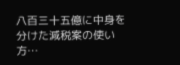八百三十五億に中身を分けた減税案の使い方…